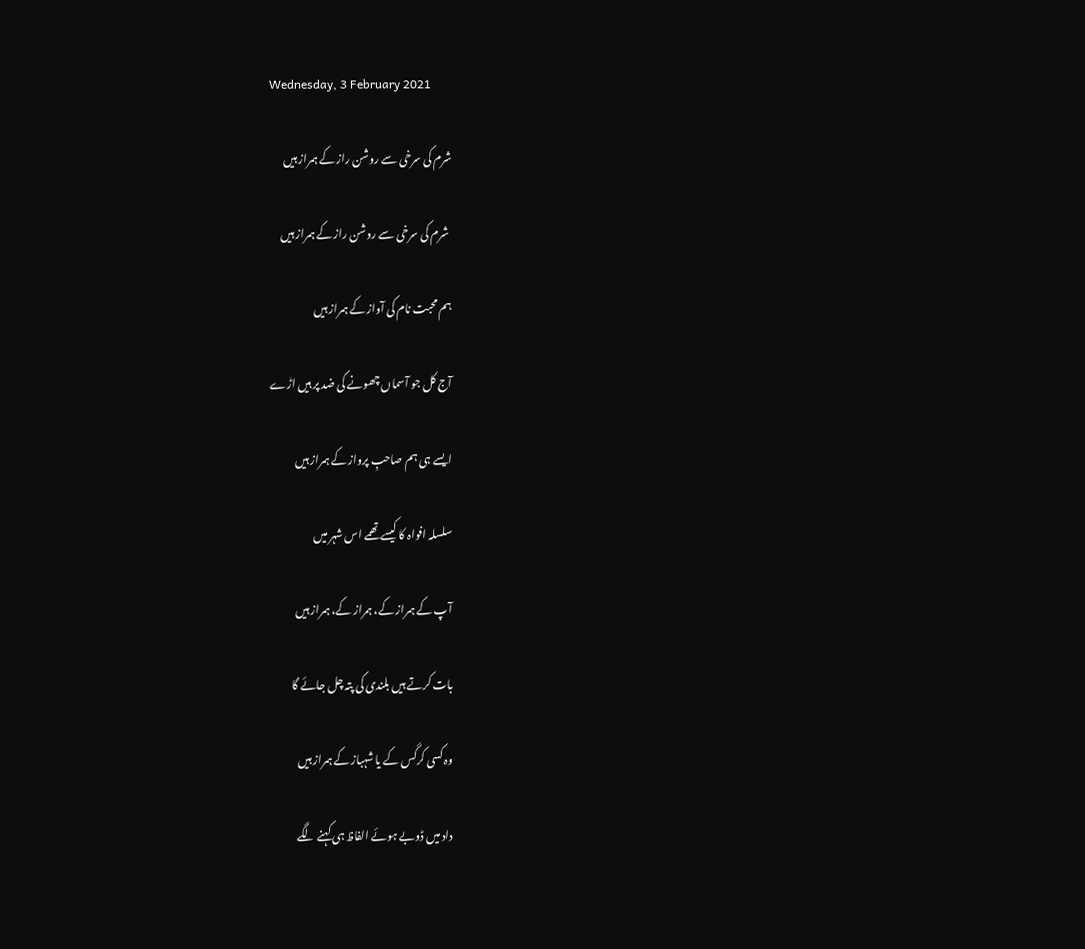Wednesday, 3 February 2021

شرم کی سرخی سے روشن راز کے ہمراز ہیں

 شرم کی سرخی سے روشن راز کے ہمراز ہیں

ہم محبت نام کی آواز کے ہمراز ہیں

آج کل جو آسماں چھونے کی ضد پر ہیں اڑے

ایسے ہی ہم صاحبِ پرواز کے ہمراز ہیں

سلسلہ افواہ کا کیسے تھمے اس شہر میں

آپ کے ہمراز کے، ہمراز کے، ہمراز ہیں

بات کرتے ہیں بلندی کی پتہ چل جائے گا

وہ کسی کرگس کے یا شہباز کے ہمراز ہیں

داد میں ڈوبے ہوئے الفاظ ہی کہنے لگے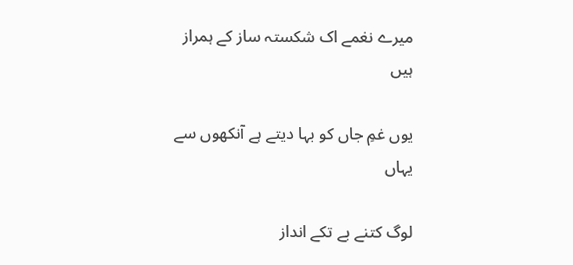میرے نغمے اک شکستہ ساز کے ہمراز ہیں

یوں غمِ جاں کو بہا دیتے ہے آنکھوں سے یہاں

لوگ کتنے بے تکے انداز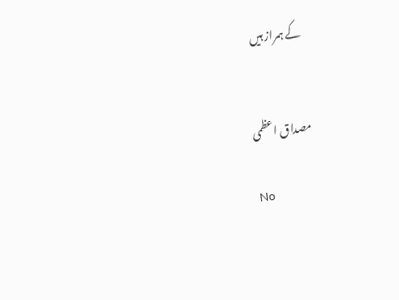کے ہمراز ہیں


مصداق اعظمی

No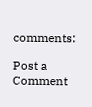comments:

Post a Comment